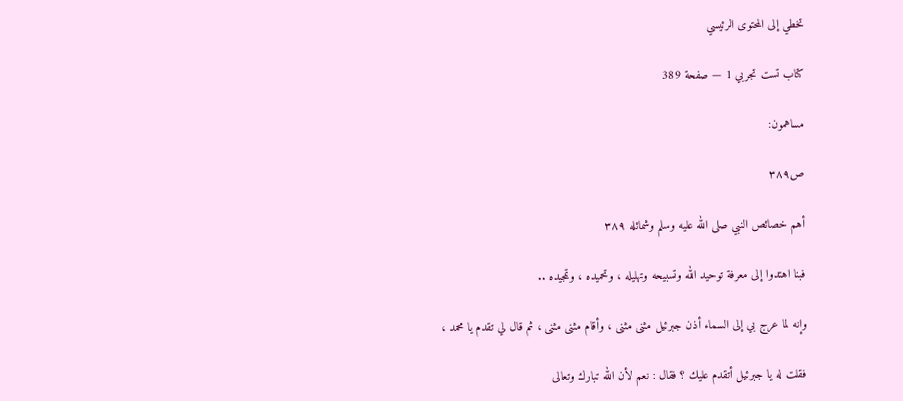تخطي إلى المحتوى الرئيسي

کتاب تست تجربي 1 — صفحة 389

مساهمون:

ص٣٨٩

أهم خصائص النبي صلى الله عليه وسلم وشمائله ۳۸۹

فبنا اهتدوا إلى معرفة توحيد الله وتسبيحه وتهليله ، وتحميده ، وتمجيده ..

وإنه لما عرج بي إلى السماء أذن جبرئيل مثنى مثنى ، وأقام مثنى مثنى ، ثم قال لي تقدم يا محمد ،

فقلت له يا جبرئيل أتقدم عليك ؟ فقال : نعم لأن الله تبارك وتعالى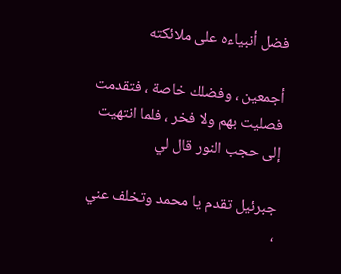فضل أنبياءه على ملائكته

أجمعين ، وفضلك خاصة ، فتقدمت فصليت بهم ولا فخر ، فلما انتهيت إلى حجب النور قال لي

جبرئيل تقدم يا محمد وتخلف عني ،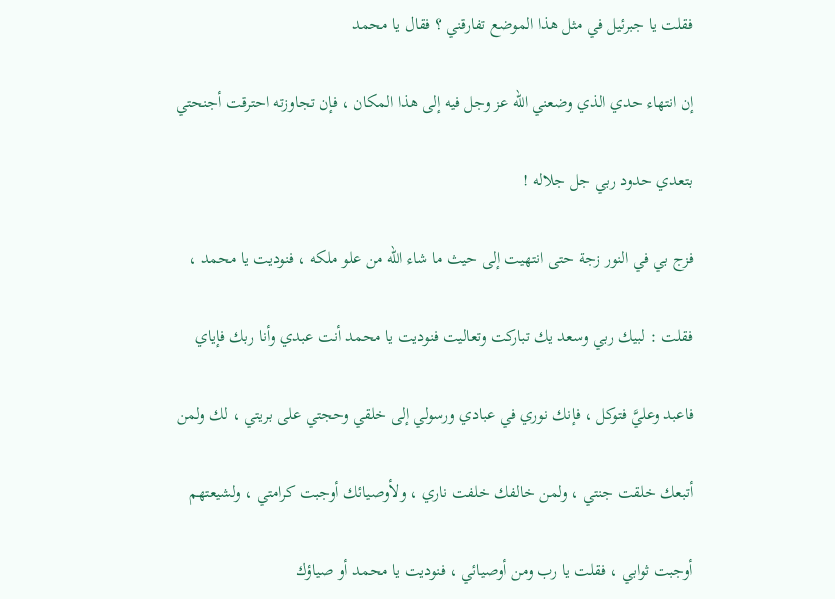فقلت يا جبرئيل في مثل هذا الموضع تفارقني ؟ فقال يا محمد

إن انتهاء حدي الذي وضعني الله عز وجل فيه إلى هذا المكان ، فإن تجاوزته احترقت أجنحتي

بتعدي حدود ربي جل جلاله !

فزج بي في النور زجة حتى انتهيت إلى حيث ما شاء الله من علو ملکه ، فنودیت یا محمد ،

فقلت : لبيك ربي وسعد يك تباركت وتعاليت فنوديت يا محمد أنت عبدي وأنا ربك فإياي

فاعبد وعليَّ فتوكل ، فإنك نوري في عبادي ورسولي إلى خلقي وحجتي على بريتي ، لك ولمن

أتبعك خلقت جنتي ، ولمن خالفك خلفت ناري ، ولأوصيائك أوجبت كرامتي ، ولشيعتهم

أوجبت ثوابي ، فقلت يا رب ومن أوصيائي ، فنوديت يا محمد أو صياؤك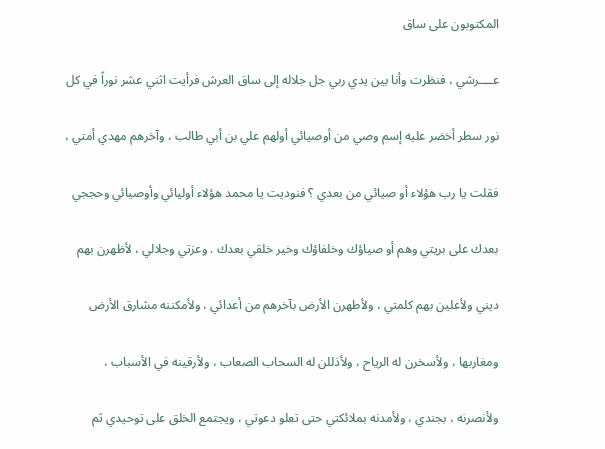المكتوبون على ساق

عــــرشي ، فنظرت وأنا بين يدي ربي جل جلاله إلى ساق العرش فرأيت اثني عشر نوراً في كل

نور سطر أخضر عليه إسم وصي من أوصيائي أولهم علي بن أبي طالب ، وآخرهم مهدي أمتي ،

فقلت يا رب هؤلاء أو صيائي من بعدي ؟ فنوديت يا محمد هؤلاء أوليائي وأوصيائي وحججي

بعدك على بريتي وهم أو صياؤك وخلفاؤك وخير خلقي بعدك . وعزتي وجلالي ، لأظهرن بهم

ديني ولأعلين بهم كلمتي ، ولأطهرن الأرض بآخرهم من أعدائي ، ولأمكننه مشارق الأرض

ومغاربها ، ولأسخرن له الرياح ، ولأذللن له السحاب الصعاب ، ولأرقينه في الأسباب ،

ولأنصرنه ، بجندي ، ولأمدنه بملائكتي حتى تعلو دعوتي ، ويجتمع الخلق على توحيدي ثم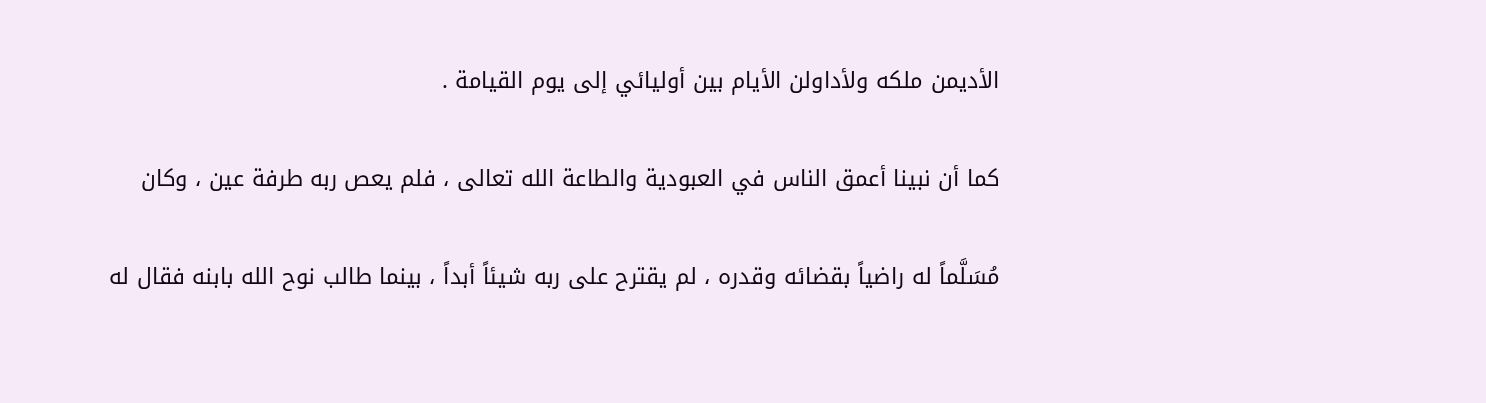الأديمن ملكه ولأداولن الأيام بين أوليائي إلى يوم القيامة .

كما أن نبينا أعمق الناس في العبودية والطاعة الله تعالى ، فلم يعص ربه طرفة عين ، وكان

مُسَلَّماً له راضياً بقضائه وقدره ، لم يقترح على ربه شيئاً أبداً ، بينما طالب نوح الله بابنه فقال له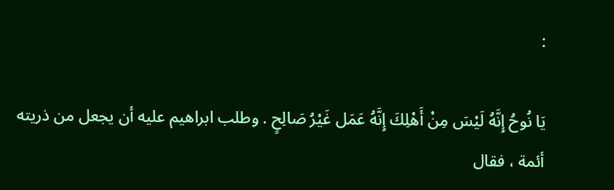:

يَا نُوحُ إِنَّهُ لَيْسَ مِنْ أَهْلِكَ إِنَّهُ عَمَل غَيْرُ صَالِحٍ . وطلب ابراهيم عليه أن يجعل من ذريته أئمة ، فقال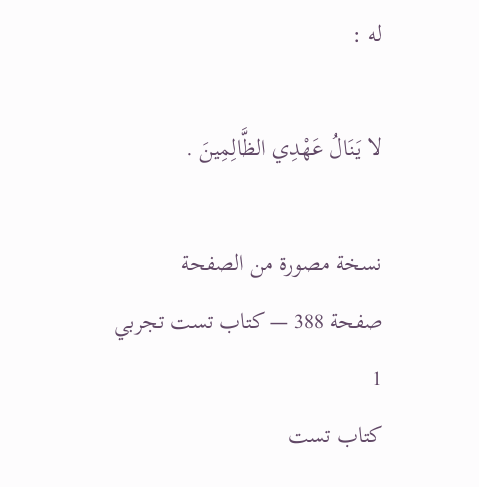له :

لا يَنَالُ عَهْدِي الظَّالِمِينَ .

نسخة مصورة من الصفحة
صفحة 388 — کتاب تست تجربي 1
کتاب تست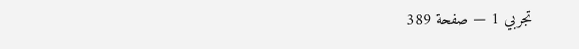تجربي 1 — صفحة 389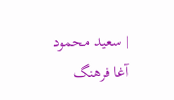| سعید محمود آغا فرهنگ